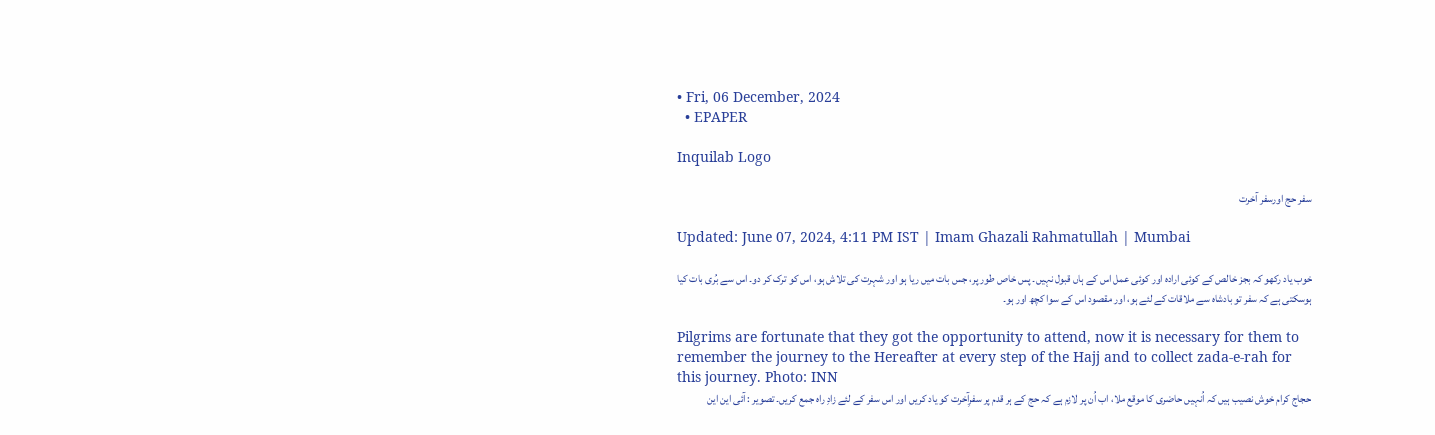• Fri, 06 December, 2024
  • EPAPER

Inquilab Logo

سفر حج اورسفر آخرت

Updated: June 07, 2024, 4:11 PM IST | Imam Ghazali Rahmatullah | Mumbai

خوب یاد رکھو کہ بجز خالص کے کوئی ارادہ اور کوئی عمل اس کے ہاں قبول نہیں۔ پس خاص طور پر، جس بات میں ریا ہو اور شہرت کی تلاش ہو، اس کو ترک کر دو۔ اس سے بُری بات کیا ہوسکتی ہے کہ سفر تو بادشاہ سے ملاقات کے لئے ہو، اور مقصود اس کے سوا کچھ اور ہو۔

Pilgrims are fortunate that they got the opportunity to attend, now it is necessary for them to remember the journey to the Hereafter at every step of the Hajj and to collect zada-e-rah for this journey. Photo: INN
حجاج کرام خوش نصیب ہیں کہ اُنہیں حاضری کا موقع ملا، اب اُن پر لازم ہے کہ حج کے ہر قدم پر سفرِآخرت کو یاد کریں اور اس سفر کے لئے زادِ راہ جمع کریں۔ تصویر : آئی این این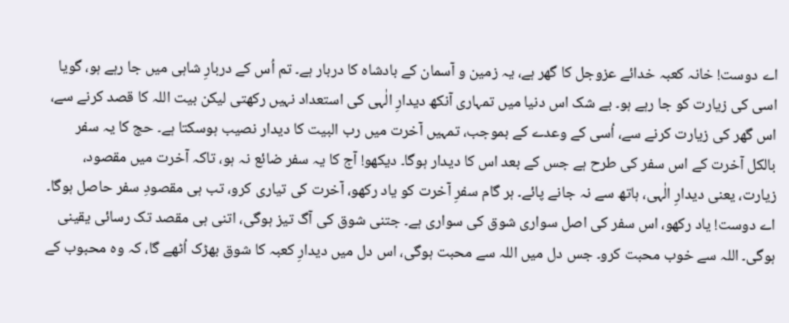اے دوست! خانہ کعبہ خدائے عزوجل کا گھر ہے، یہ زمین و آسمان کے بادشاہ کا دربار ہے۔ تم اُس کے دربارِ شاہی میں جا رہے ہو، گویا اسی کی زیارت کو جا رہے ہو۔ بے شک اس دنیا میں تمہاری آنکھ دیدارِ الٰہی کی استعداد نہیں رکھتی لیکن بیت اللہ کا قصد کرنے سے، اس گھر کی زیارت کرنے سے، اُسی کے وعدے کے بموجب، تمہیں آخرت میں رب البیت کا دیدار نصیب ہوسکتا ہے۔ حج کا یہ سفر بالکل آخرت کے اس سفر کی طرح ہے جس کے بعد اس کا دیدار ہوگا۔ دیکھو! آج کا یہ سفر ضائع نہ ہو، تاکہ آخرت میں مقصود، زیارت، یعنی دیدارِ الٰہی، ہاتھ سے نہ جانے پائے۔ ہر گام سفرِ آخرت کو یاد رکھو، آخرت کی تیاری کرو، تب ہی مقصودِ سفر حاصل ہوگا۔
اے دوست! یاد رکھو، اس سفر کی اصل سواری شوق کی سواری ہے۔ جتنی شوق کی آگ تیز ہوگی، اتنی ہی مقصد تک رسائی یقینی ہوگی۔ اللہ سے خوب محبت کرو۔ جس دل میں اللہ سے محبت ہوگی، اس دل میں دیدارِ کعبہ کا شوق بھڑک اُٹھے گا، کہ وہ محبوب کے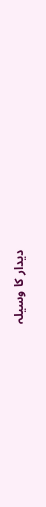دیدار کا وسیلہ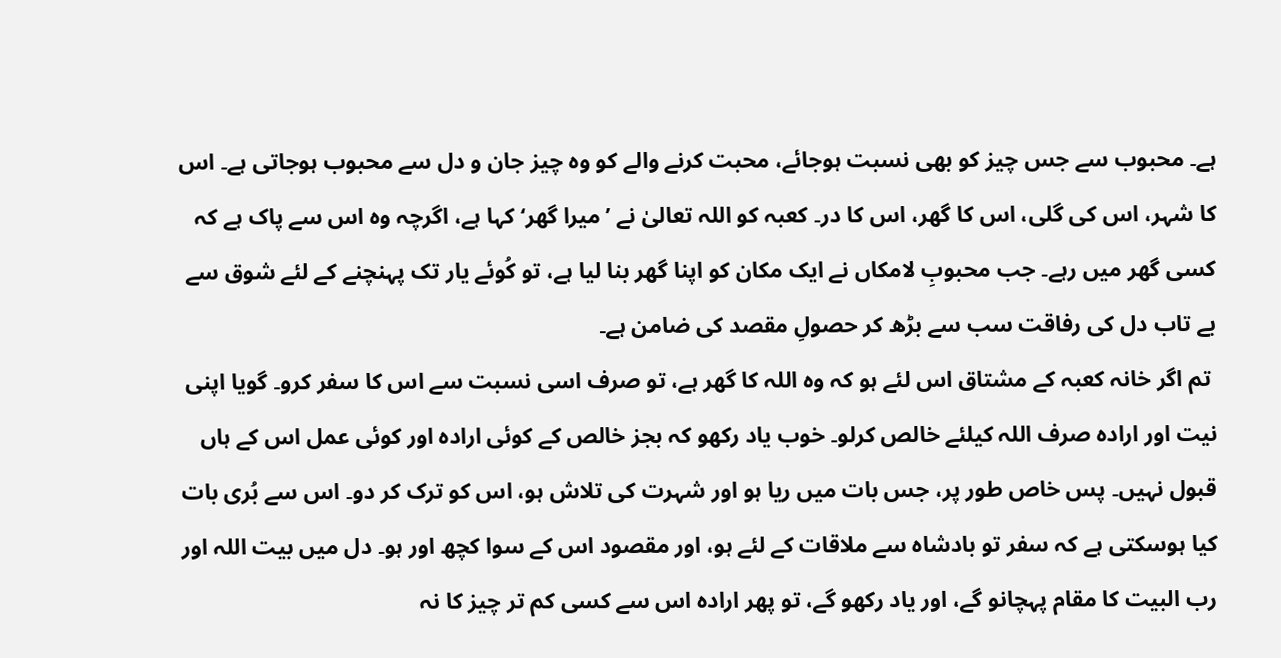ہے۔ محبوب سے جس چیز کو بھی نسبت ہوجائے، محبت کرنے والے کو وہ چیز جان و دل سے محبوب ہوجاتی ہے۔ اس کا شہر، اس کی گلی، اس کا گھر، اس کا در۔ کعبہ کو اللہ تعالیٰ نے ’میرا گھر‘ کہا ہے، اگرچہ وہ اس سے پاک ہے کہ کسی گھر میں رہے۔ جب محبوبِ لامکاں نے ایک مکان کو اپنا گھر بنا لیا ہے، تو کُوئے یار تک پہنچنے کے لئے شوق سے بے تاب دل کی رفاقت سب سے بڑھ کر حصولِ مقصد کی ضامن ہے۔
 تم اگر خانہ کعبہ کے مشتاق اس لئے ہو کہ وہ اللہ کا گھر ہے، تو صرف اسی نسبت سے اس کا سفر کرو۔ گویا اپنی نیت اور ارادہ صرف اللہ کیلئے خالص کرلو۔ خوب یاد رکھو کہ بجز خالص کے کوئی ارادہ اور کوئی عمل اس کے ہاں قبول نہیں۔ پس خاص طور پر، جس بات میں ریا ہو اور شہرت کی تلاش ہو، اس کو ترک کر دو۔ اس سے بُری بات کیا ہوسکتی ہے کہ سفر تو بادشاہ سے ملاقات کے لئے ہو، اور مقصود اس کے سوا کچھ اور ہو۔ دل میں بیت اللہ اور رب البیت کا مقام پہچانو گے، اور یاد رکھو گے، تو پھر ارادہ اس سے کسی کم تر چیز کا نہ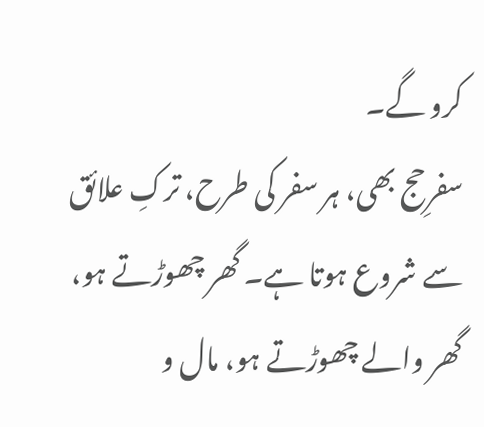کرو گے۔
سفرِحج بھی، ہر سفر کی طرح، ترکِ علائق سے شروع ہوتا ہے۔ گھر چھوڑتے ہو، گھر والے چھوڑتے ہو، مال و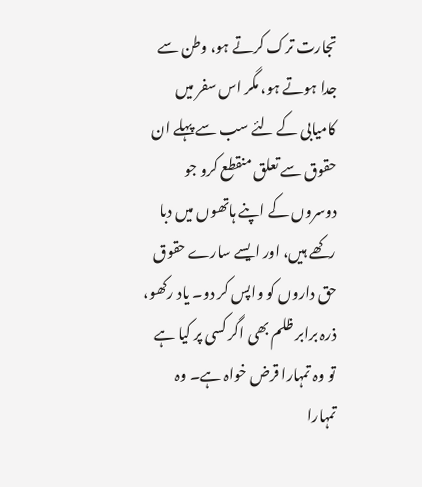تجارت ترک کرتے ہو، وطن سے جدا ہوتے ہو، مگر اس سفر میں کامیابی کے لئے سب سے پہلے ان حقوق سے تعلق منقطع کرو جو دوسروں کے اپنے ہاتھوں میں دبا رکھے ہیں، اور ایسے سارے حقوق حق داروں کو واپس کر دو۔ یاد رکھو، ذرہ برابر ظلم بھی اگر کسی پر کیا ہے تو وہ تمہارا قرض خواہ ہے۔ وہ تمہارا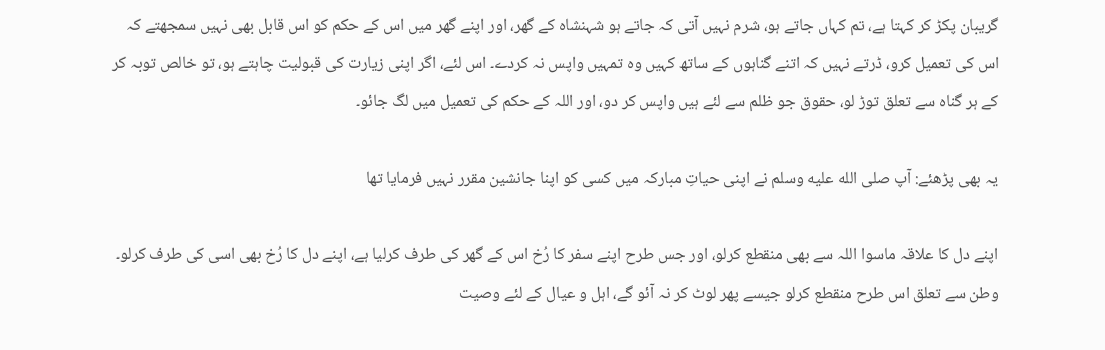گریبان پکڑ کر کہتا ہے، تم کہاں جاتے ہو، شرم نہیں آتی کہ جاتے ہو شہنشاہ کے گھر، اور اپنے گھر میں اس کے حکم کو اس قابل بھی نہیں سمجھتے کہ اس کی تعمیل کرو، ڈرتے نہیں کہ اتنے گناہوں کے ساتھ کہیں وہ تمہیں واپس نہ کردے۔ اس لئے، اگر اپنی زیارت کی قبولیت چاہتے ہو، تو خالص توبہ کر کے ہر گناہ سے تعلق توڑ لو، حقوق جو ظلم سے لئے ہیں واپس کر دو، اور اللہ کے حکم کی تعمیل میں لگ جائو۔

یہ بھی پڑھئے: آپ صلى الله عليه وسلم نے اپنی حیاتِ مبارکہ میں کسی کو اپنا جانشین مقرر نہیں فرمایا تھا

اپنے دل کا علاقہ ماسوا اللہ سے بھی منقطع کرلو، اور جس طرح اپنے سفر کا رُخ اس کے گھر کی طرف کرلیا ہے، اپنے دل کا رُخ بھی اسی کی طرف کرلو۔ وطن سے تعلق اس طرح منقطع کرلو جیسے پھر لوٹ کر نہ آئو گے، اہل و عیال کے لئے وصیت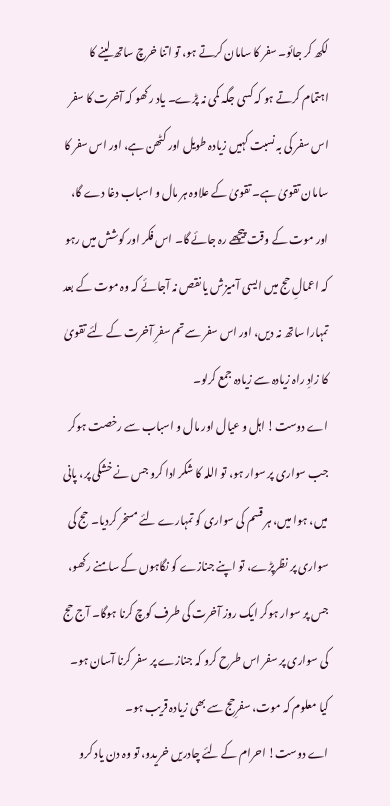لکھ کر جائو۔ سفر کا سامان کرتے ہو، تو اتنا خرچ ساتھ لینے کا اہتمام کرتے ہو کہ کسی جگہ کمی نہ پڑے۔ یاد رکھو کہ آخرت کا سفر اس سفر کی بہ نسبت کہیں زیادہ طویل اور کٹھن ہے، اور اس سفر کا سامان تقویٰ ہے۔ تقویٰ کے علاوہ ہر مال و اسباب دغا دے گا، اور موت کے وقت پیچھے رہ جائے گا۔ اس فکر اور کوشش میں رہو کہ اعمالِ حج میں ایسی آمیزش یا نقص نہ آجائے کہ وہ موت کے بعد تمہارا ساتھ نہ دیں، اور اس سفر سے تم سفرِ آخرت کے لئے تقویٰ کا زادِ راہ زیادہ سے زیادہ جمع کرلو۔
اے دوست! اہل و عیال اور مال و اسباب سے رخصت ہوکر جب سواری پر سوار ہو، تو اللہ کا شکر ادا کرو جس نے خشکی پر، پانی میں، ہوا میں، ہر قسم کی سواری کو تمہارے لئے مسخر کردیا۔ حج کی سواری پر نظرپڑے، تو اپنے جنازے کو نگاہوں کے سامنے رکھو، جس پر سوار ہوکر ایک روز آخرت کی طرف کوچ کرنا ہوگا۔ آج حج کی سواری پر سفر اس طرح کرو کہ جنازے پر سفر کرنا آسان ہو۔ کیا معلوم کہ موت، سفرِحج سے بھی زیادہ قریب ہو۔
اے دوست! احرام کے لئے چادریں خریدو، تو وہ دن یاد کرو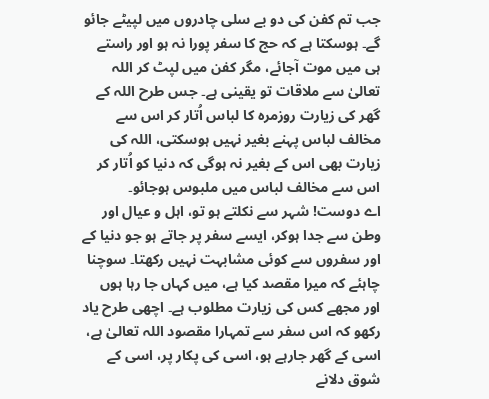جب تم کفن کی دو بے سلی چادروں میں لپیٹے جائو گے۔ ہوسکتا ہے کہ حج کا سفر پورا نہ ہو اور راستے ہی میں موت آجائے، مگر کفن میں لپٹ کر اللہ تعالیٰ سے ملاقات تو یقینی ہے۔ جس طرح اللہ کے گھر کی زیارت روزمرہ کا لباس اُتار کر اس سے مخالف لباس پہنے بغیر نہیں ہوسکتی، اللہ کی زیارت بھی اس کے بغیر نہ ہوگی کہ دنیا کو اُتار کر اس سے مخالف لباس میں ملبوس ہوجائو۔
اے دوست! شہر سے نکلتے ہو تو، اہل و عیال اور وطن سے جدا ہوکر، ایسے سفر پر جاتے ہو جو دنیا کے اور سفروں سے کوئی مشابہت نہیں رکھتا۔ سوچنا چاہئے کہ میرا مقصد کیا ہے، میں کہاں جا رہا ہوں اور مجھے کس کی زیارت مطلوب ہے۔ اچھی طرح یاد رکھو کہ اس سفر سے تمہارا مقصود اللہ تعالیٰ ہے، اسی کے گھر جارہے ہو، اسی کی پکار پر، اسی کے شوق دلانے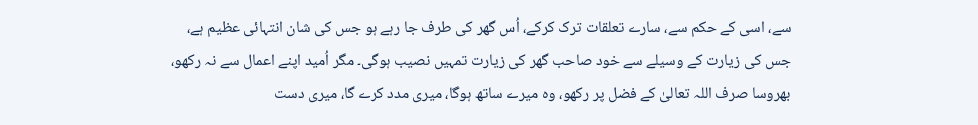سے، اسی کے حکم سے، سارے تعلقات ترک کرکے، اُس گھر کی طرف جا رہے ہو جس کی شان انتہائی عظیم ہے، جس کی زیارت کے وسیلے سے خود صاحب گھر کی زیارت تمہیں نصیب ہوگی۔ مگر اُمید اپنے اعمال سے نہ رکھو، بھروسا صرف اللہ تعالیٰ کے فضل پر رکھو، وہ میرے ساتھ ہوگا، میری مدد کرے گا، میری دست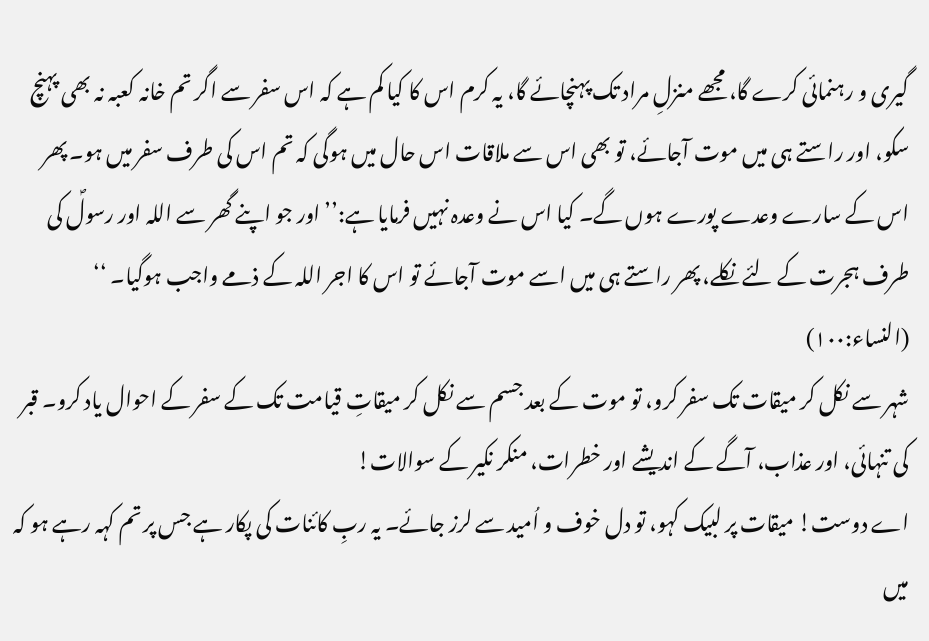گیری و رہنمائی کرے گا، مجھے منزلِ مراد تک پہنچائے گا، یہ کرم اس کا کیا کم ہے کہ اس سفر سے اگر تم خانہ کعبہ نہ بھی پہنچ سکو، اور راستے ہی میں موت آجائے، تو بھی اس سے ملاقات اس حال میں ہوگی کہ تم اس کی طرف سفر میں ہو۔ پھر اس کے سارے وعدے پورے ہوں گے۔ کیا اس نے وعدہ نہیں فرمایا ہے:’’ اور جو اپنے گھر سے اللہ اور رسولؐ کی طرف ہجرت کے لئے نکلے، پھر راستے ہی میں اسے موت آجائے تو اس کا اجر اللہ کے ذمے واجب ہوگیا۔ ‘‘ (النساء:۱۰۰)
شہر سے نکل کر میقات تک سفر کرو، تو موت کے بعد جسم سے نکل کر میقاتِ قیامت تک کے سفر کے احوال یاد کرو۔ قبر کی تنہائی، اور عذاب، آگے کے اندیشے اور خطرات، منکر نکیر کے سوالات!
اے دوست! میقات پر لبیک کہو، تو دل خوف و اُمید سے لرز جائے۔ یہ ربِ کائنات کی پکار ہے جس پر تم کہہ رہے ہو کہ میں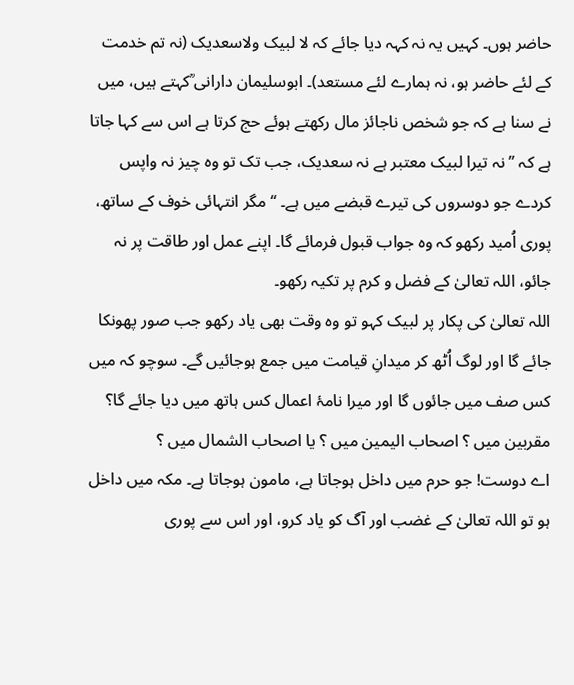حاضر ہوں۔ کہیں یہ نہ کہہ دیا جائے کہ لا لبیک ولاسعدیک (نہ تم خدمت کے لئے حاضر ہو، نہ ہمارے لئے مستعد)۔ ابوسلیمان دارانی ؒکہتے ہیں، میں نے سنا ہے کہ جو شخص ناجائز مال رکھتے ہوئے حج کرتا ہے اس سے کہا جاتا ہے کہ ’’نہ تیرا لبیک معتبر ہے نہ سعدیک، جب تک تو وہ چیز نہ واپس کردے جو دوسروں کی تیرے قبضے میں ہے۔ ‘‘ مگر انتہائی خوف کے ساتھ، پوری اُمید رکھو کہ وہ جواب قبول فرمائے گا۔ اپنے عمل اور طاقت پر نہ جائو، اللہ تعالیٰ کے فضل و کرم پر تکیہ رکھو۔
اللہ تعالیٰ کی پکار پر لبیک کہو تو وہ وقت بھی یاد رکھو جب صور پھونکا جائے گا اور لوگ اُٹھ کر میدانِ قیامت میں جمع ہوجائیں گے۔ سوچو کہ میں کس صف میں جائوں گا اور میرا نامۂ اعمال کس ہاتھ میں دیا جائے گا؟ مقربین میں ؟ اصحاب الیمین میں ؟ یا اصحاب الشمال میں ؟
اے دوست! جو حرم میں داخل ہوجاتا ہے، مامون ہوجاتا ہے۔ مکہ میں داخل ہو تو اللہ تعالیٰ کے غضب اور آگ کو یاد کرو، اور اس سے پوری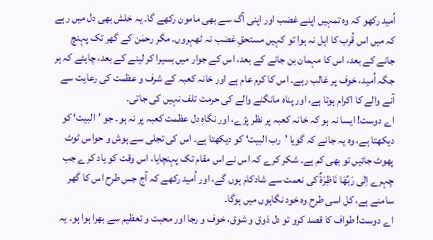اُمید رکھو کہ وہ تمہیں اپنے غضب اور اپنی آگ سے بھی مامون رکھے گا۔ یہ خلش بھی دل میں رہے کہ میں اس قُرب کا اہل نہ ہوا تو کہیں مستحقِ غضب نہ ٹھہروں۔ مگر رحمٰن کے گھر تک پہنچ جانے کے بعد، اس کا مہمان بن جانے کے بعد، اس کے جوار میں بسیرا کر لینے کے بعد، چاہئے کہ ہر جگہ اُمید، خوف پر غالب رہے۔ اس کا کرم عام ہے اور خانہ کعبہ کے شرف و عظمت کی رعایت سے آنے والے کا اکرام ہوتا ہے، اور پناہ مانگنے والے کی حرمت تلف نہیں کی جاتی۔
اے دوست! ایسا نہ ہو کہ خانہ کعبہ پر نظر پڑے، اور نگاہِ دل عظمت کعبہ پر نہ ہو۔ جو ’البیت‘ کو دیکھتا ہے، وہ یہ جانے کہ گویا ’رب البیت‘ کو دیکھتا ہے۔ اس کی تجلی سے ہوش و حواس ٹوٹ پھوٹ جائیں تو بھی کم ہے۔ شکر کرے کہ اس نے اس مقام تک پہنچایا، اس وقت کو یاد کرے جب چہرے اِلٰی رَبِّھَا نَاظِرَۃٌ کی نعمت سے شادکام ہوں گے، اور اُمید رکھے کہ آج جس طرح اس کا گھر سامنے ہے، کل اسی طرح وہ خود نگاہوں میں ہوگا۔
اے دوست! طواف کا قصد کرو تو دل ذوق و شوق، خوف و رجا اور محبت و تعظیم سے بھرا ہوا ہو۔ یہ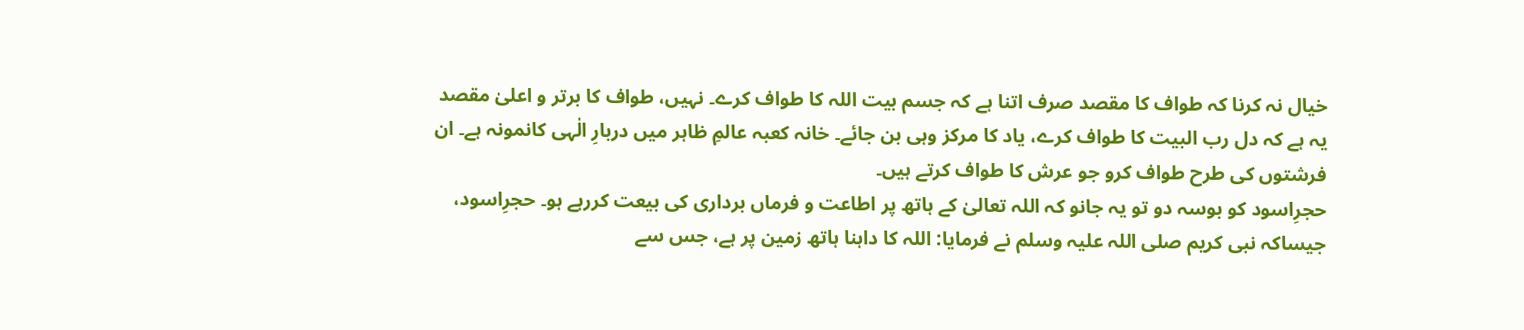خیال نہ کرنا کہ طواف کا مقصد صرف اتنا ہے کہ جسم بیت اللہ کا طواف کرے۔ نہیں، طواف کا برتر و اعلیٰ مقصد یہ ہے کہ دل رب البیت کا طواف کرے، یاد کا مرکز وہی بن جائے۔ خانہ کعبہ عالمِ ظاہر میں دربارِ الٰہی کانمونہ ہے۔ ان فرشتوں کی طرح طواف کرو جو عرش کا طواف کرتے ہیں۔
حجرِاسود کو بوسہ دو تو یہ جانو کہ اللہ تعالیٰ کے ہاتھ پر اطاعت و فرماں برداری کی بیعت کررہے ہو۔ حجرِاسود، جیساکہ نبی کریم صلی اللہ علیہ وسلم نے فرمایا: اللہ کا داہنا ہاتھ زمین پر ہے، جس سے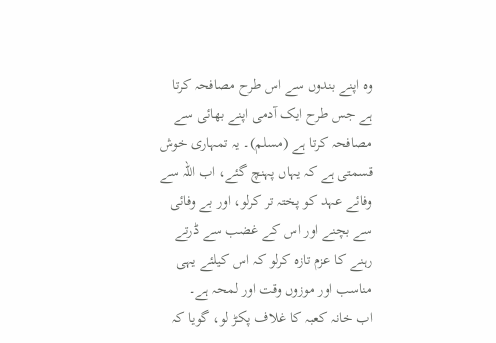وہ اپنے بندوں سے اس طرح مصافحہ کرتا ہے جس طرح ایک آدمی اپنے بھائی سے مصافحہ کرتا ہے (مسلم)۔ یہ تمہاری خوش قسمتی ہے کہ یہاں پہنچ گئے، اب اللہ سے وفائے عہد کو پختہ تر کرلو، اور بے وفائی سے بچنے اور اس کے غضب سے ڈرتے رہنے کا عزم تازہ کرلو کہ اس کیلئے یہی مناسب اور موزوں وقت اور لمحہ ہے۔
اب خانہ کعبہ کا غلاف پکڑ لو، گویا کہ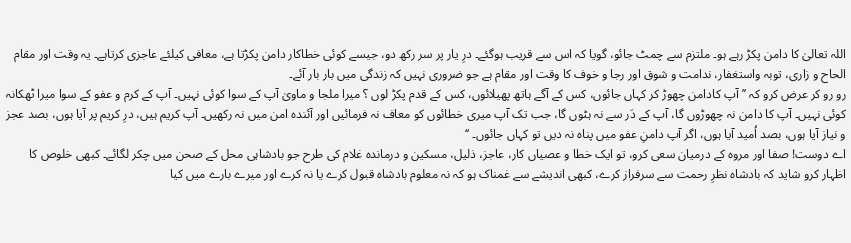اللہ تعالیٰ کا دامن پکڑ رہے ہو۔ ملتزم سے چمٹ جائو، گویا کہ اس سے قریب ہوگئے۔ درِ یار پر سر رکھ دو، جیسے کوئی خطاکار دامن پکڑتا ہے، معافی کیلئے عاجزی کرتاہے۔ یہ وقت اور مقام الحاح و زاری، توبہ واستغفار، ندامت و شوق اور رجا و خوف کا وقت اور مقام ہے جو ضروری نہیں کہ زندگی میں بار بار آئے۔
رو رو کر عرض کرو کہ ’’آپ کادامن چھوڑ کر کہاں جائوں، کس کے آگے ہاتھ پھیلائوں، کس کے قدم پکڑ لوں ؟ میرا ملجا و ماویٰ آپ کے سوا کوئی نہیں۔ آپ کے کرم و عفو کے سوا میرا ٹھکانہ کوئی نہیں۔ آپ کا دامن نہ چھوڑوں گا، آپ کے دَر سے نہ ہٹوں گا، جب تک آپ میری خطائوں کو معاف نہ فرمائیں اور آئندہ امن میں نہ رکھیں۔ آپ کریم ہیں، درِ کریم پر آیا ہوں، بصد عجز و نیاز آیا ہوں، بصد اُمید آیا ہوں، اگر آپ دامنِ عفو میں پناہ نہ دیں تو کہاں جائوں۔ ‘‘
اے دوست! صفا اور مروہ کے درمیان سعی کرو، تو ایک خطا و عصیاں کار، عاجز، ذلیل، مسکین و درماندہ غلام کی طرح جو بادشاہی محل کے صحن میں چکر لگائے۔ کبھی خلوص کا اظہار کرو شاید کہ بادشاہ نظرِ رحمت سے سرفراز کرے، کبھی اندیشے سے غمناک ہو کہ نہ معلوم بادشاہ قبول کرے یا نہ کرے اور میرے بارے میں کیا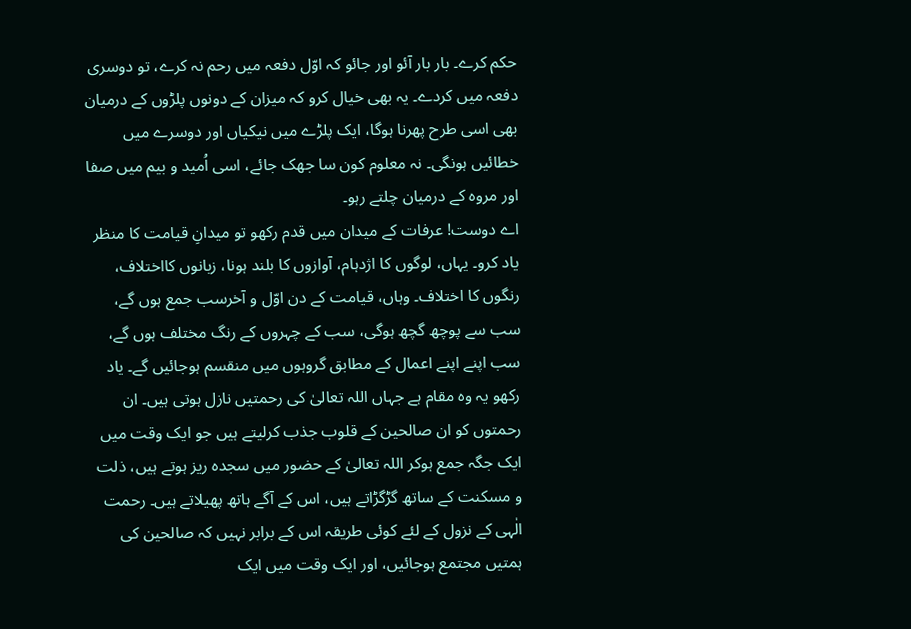حکم کرے۔ بار بار آئو اور جائو کہ اوّل دفعہ میں رحم نہ کرے، تو دوسری دفعہ میں کردے۔ یہ بھی خیال کرو کہ میزان کے دونوں پلڑوں کے درمیان بھی اسی طرح پھرنا ہوگا، ایک پلڑے میں نیکیاں اور دوسرے میں خطائیں ہونگی۔ نہ معلوم کون سا جھک جائے، اسی اُمید و بیم میں صفا اور مروہ کے درمیان چلتے رہو۔
اے دوست! عرفات کے میدان میں قدم رکھو تو میدانِ قیامت کا منظر یاد کرو۔ یہاں، لوگوں کا اژدہام، آوازوں کا بلند ہونا، زبانوں کااختلاف، رنگوں کا اختلاف۔ وہاں، قیامت کے دن اوّل و آخرسب جمع ہوں گے، سب سے پوچھ گچھ ہوگی، سب کے چہروں کے رنگ مختلف ہوں گے، سب اپنے اپنے اعمال کے مطابق گروہوں میں منقسم ہوجائیں گے۔ یاد رکھو یہ وہ مقام ہے جہاں اللہ تعالیٰ کی رحمتیں نازل ہوتی ہیں۔ ان رحمتوں کو ان صالحین کے قلوب جذب کرلیتے ہیں جو ایک وقت میں ایک جگہ جمع ہوکر اللہ تعالیٰ کے حضور میں سجدہ ریز ہوتے ہیں، ذلت و مسکنت کے ساتھ گڑگڑاتے ہیں، اس کے آگے ہاتھ پھیلاتے ہیں۔ رحمت الٰہی کے نزول کے لئے کوئی طریقہ اس کے برابر نہیں کہ صالحین کی ہمتیں مجتمع ہوجائیں، اور ایک وقت میں ایک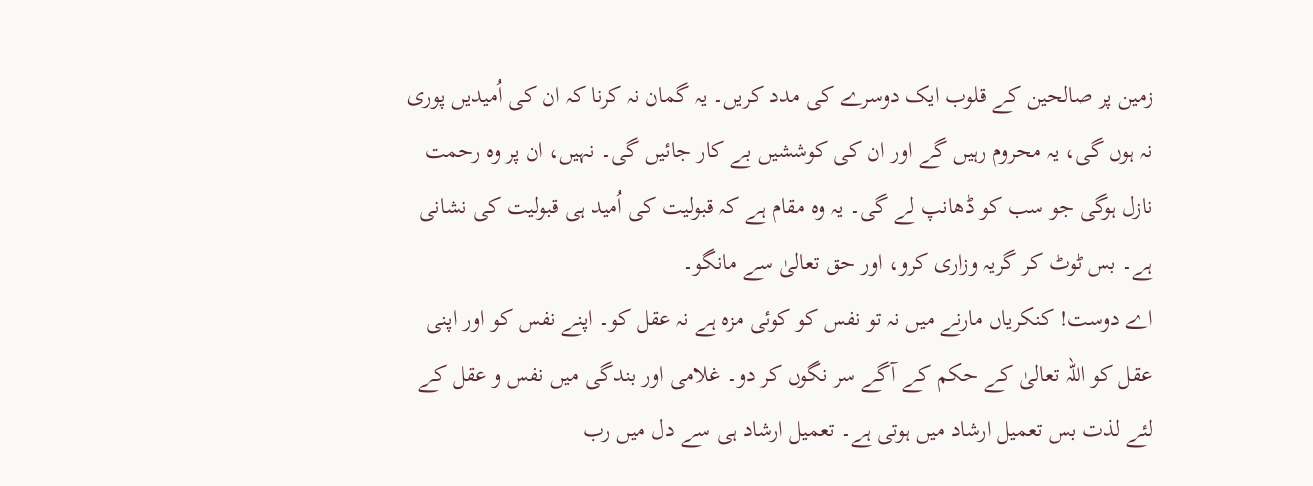زمین پر صالحین کے قلوب ایک دوسرے کی مدد کریں۔ یہ گمان نہ کرنا کہ ان کی اُمیدیں پوری نہ ہوں گی، یہ محروم رہیں گے اور ان کی کوششیں بے کار جائیں گی۔ نہیں، ان پر وہ رحمت نازل ہوگی جو سب کو ڈھانپ لے گی۔ یہ وہ مقام ہے کہ قبولیت کی اُمید ہی قبولیت کی نشانی ہے۔ بس ٹوٹ کر گریہ وزاری کرو، اور حق تعالیٰ سے مانگو۔
اے دوست! کنکریاں مارنے میں نہ تو نفس کو کوئی مزہ ہے نہ عقل کو۔ اپنے نفس کو اور اپنی عقل کو اللہ تعالیٰ کے حکم کے آگے سر نگوں کر دو۔ غلامی اور بندگی میں نفس و عقل کے لئے لذت بس تعمیل ارشاد میں ہوتی ہے۔ تعمیل ارشاد ہی سے دل میں رب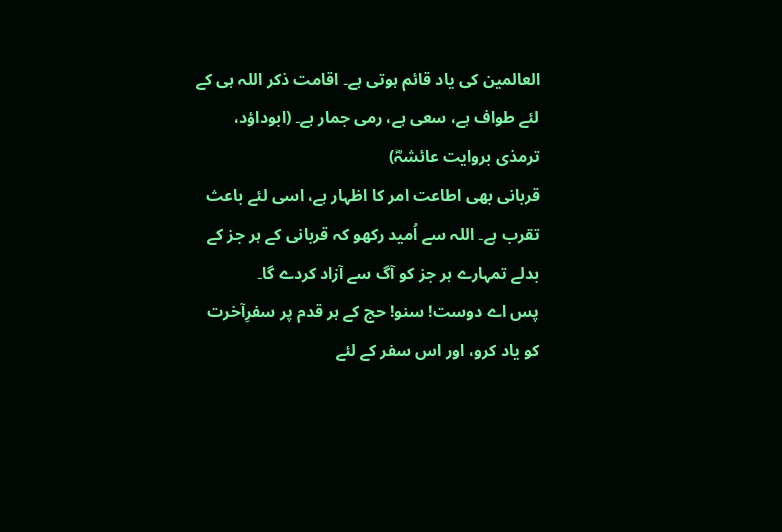العالمین کی یاد قائم ہوتی ہے۔ اقامت ذکر اللہ ہی کے لئے طواف ہے، سعی ہے، رمی جمار ہے۔ (ابوداؤد، ترمذی بروایت عائشہؓ)
قربانی بھی اطاعت امر کا اظہار ہے، اسی لئے باعث تقرب ہے۔ اللہ سے اُمید رکھو کہ قربانی کے ہر جز کے بدلے تمہارے ہر جز کو آگ سے آزاد کردے گا۔
پس اے دوست! سنو! حج کے ہر قدم پر سفرِآخرت کو یاد کرو، اور اس سفر کے لئے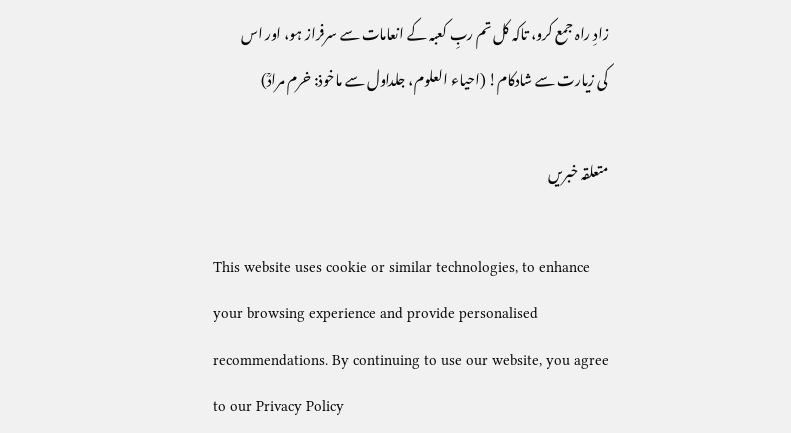زادِ راہ جمع کرو، تاکہ کل تم ربِ کعبہ کے انعامات سے سرفراز ہو، اور اس کی زیارت سے شادکام! (احیاء العلوم، جلداول سے ماخوذ: خرم مرادؒ)

متعلقہ خبریں

This website uses cookie or similar technologies, to enhance your browsing experience and provide personalised recommendations. By continuing to use our website, you agree to our Privacy Policy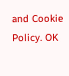and Cookie Policy. OK